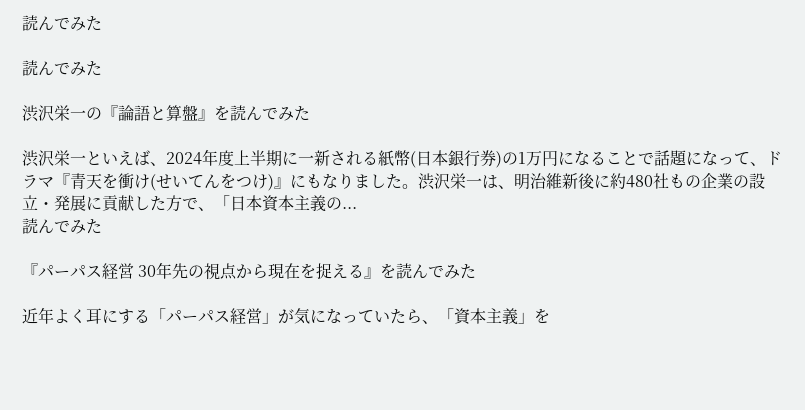読んでみた

読んでみた

渋沢栄一の『論語と算盤』を読んでみた

渋沢栄一といえば、2024年度上半期に一新される紙幣(日本銀行券)の1万円になることで話題になって、ドラマ『青天を衝け(せいてんをつけ)』にもなりました。渋沢栄一は、明治維新後に約480社もの企業の設立・発展に貢献した方で、「日本資本主義の...
読んでみた

『パーパス経営 30年先の視点から現在を捉える』を読んでみた

近年よく耳にする「パーパス経営」が気になっていたら、「資本主義」を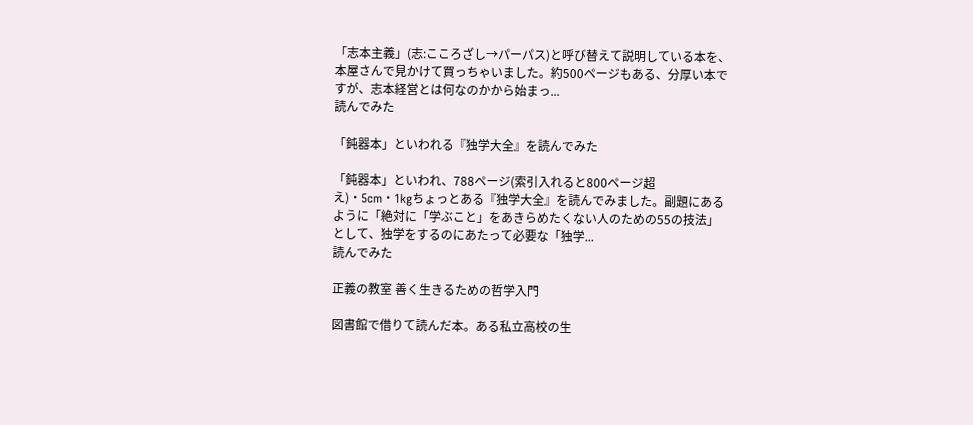「志本主義」(志:こころざし→パーパス)と呼び替えて説明している本を、本屋さんで見かけて買っちゃいました。約500ページもある、分厚い本ですが、志本経営とは何なのかから始まっ...
読んでみた

「鈍器本」といわれる『独学大全』を読んでみた

「鈍器本」といわれ、788ページ(索引入れると800ページ超え)・5cm・1kgちょっとある『独学大全』を読んでみました。副題にあるように「絶対に「学ぶこと」をあきらめたくない人のための55の技法」として、独学をするのにあたって必要な「独学...
読んでみた

正義の教室 善く生きるための哲学入門

図書館で借りて読んだ本。ある私立高校の生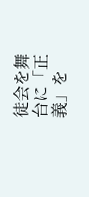徒会を舞台に「正義」を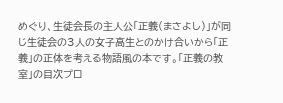めぐり、生徒会長の主人公「正義(まさよし)」が同じ生徒会の3人の女子高生とのかけ合いから「正義」の正体を考える物語風の本です。「正義の教室」の目次プロ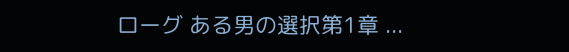ローグ ある男の選択第1章 ...